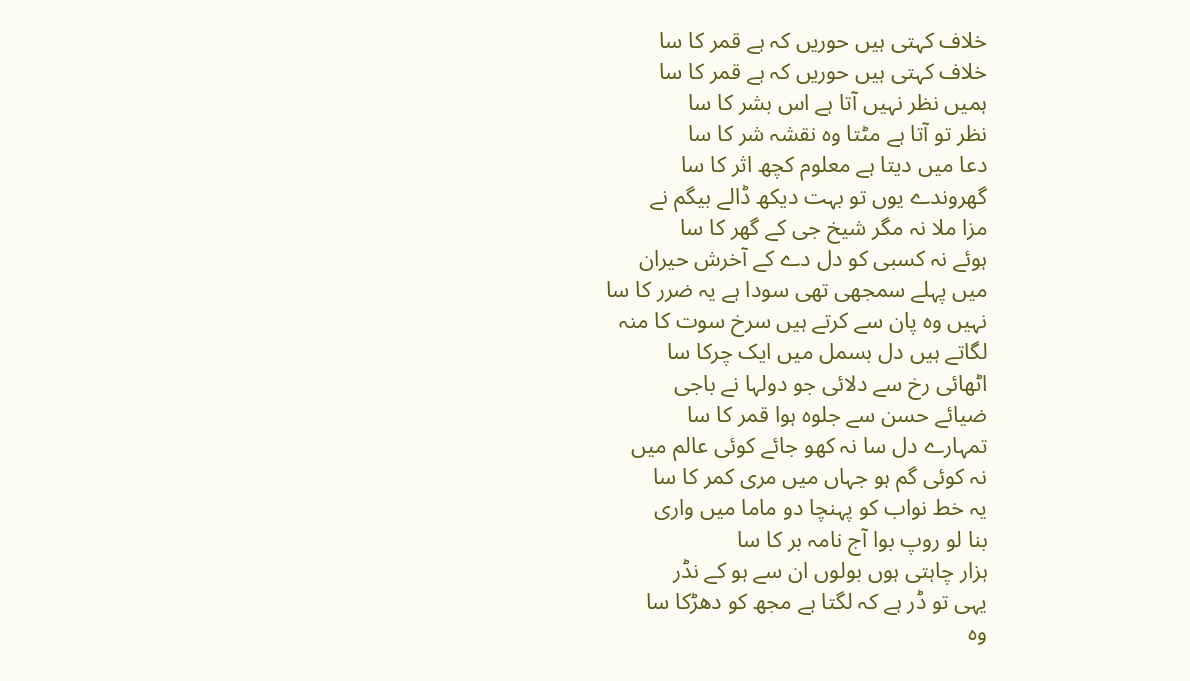خلاف کہتی ہیں حوریں کہ ہے قمر کا سا
خلاف کہتی ہیں حوریں کہ ہے قمر کا سا
ہمیں نظر نہیں آتا ہے اس بشر کا سا
نظر تو آتا ہے مٹتا وہ نقشہ شر کا سا
دعا میں دیتا ہے معلوم کچھ اثر کا سا
گھروندے یوں تو بہت دیکھ ڈالے بیگم نے
مزا ملا نہ مگر شیخ جی کے گھر کا سا
ہوئے نہ کسبی کو دل دے کے آخرش حیران
میں پہلے سمجھی تھی سودا ہے یہ ضرر کا سا
نہیں وہ پان سے کرتے ہیں سرخ سوت کا منہ
لگاتے ہیں دل بسمل میں ایک چرکا سا
اٹھائی رخ سے دلائی جو دولہا نے باجی
ضیائے حسن سے جلوہ ہوا قمر کا سا
تمہارے دل سا نہ کھو جائے کوئی عالم میں
نہ کوئی گم ہو جہاں میں مری کمر کا سا
یہ خط نواب کو پہنچا دو ماما میں واری
بنا لو روپ بوا آج نامہ بر کا سا
ہزار چاہتی ہوں بولوں ان سے ہو کے نڈر
یہی تو ڈر ہے کہ لگتا ہے مجھ کو دھڑکا سا
وہ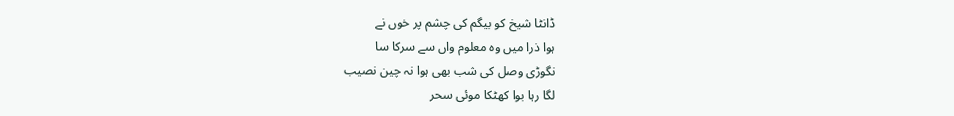ڈانٹا شیخ کو بیگم کی چشم پر خوں نے
ہوا ذرا میں وہ معلوم واں سے سرکا سا
نگوڑی وصل کی شب بھی ہوا نہ چین نصیب
لگا رہا بوا کھٹکا موئی سحر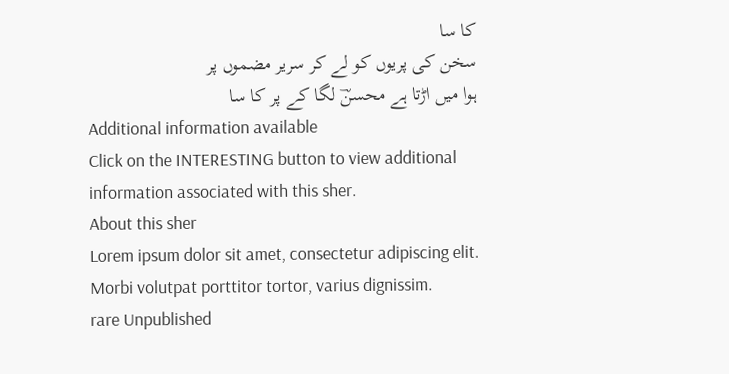کا سا
سخن کی پریوں کو لے کر سریر مضموں پر
ہوا میں اڑتا ہے محسنؔ لگا کے پر کا سا
Additional information available
Click on the INTERESTING button to view additional information associated with this sher.
About this sher
Lorem ipsum dolor sit amet, consectetur adipiscing elit. Morbi volutpat porttitor tortor, varius dignissim.
rare Unpublished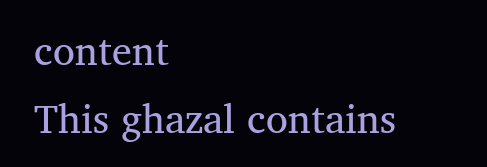content
This ghazal contains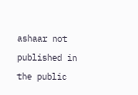ashaar not published in the public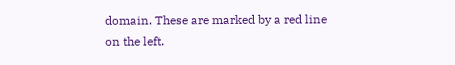domain. These are marked by a red line on the left.